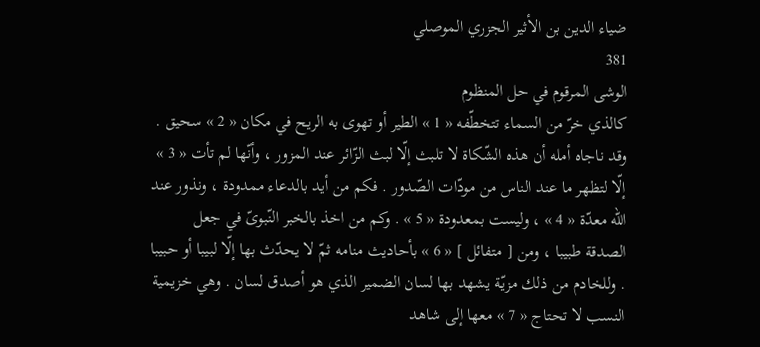ضياء الدين بن الأثير الجزري الموصلي
381
الوشى المرقوم في حل المنظوم
كالذي خرّ من السماء تتخطّفه « 1 » الطير أو تهوى به الريح في مكان « 2 » سحيق . وقد ناجاه أمله أن هذه الشّكاة لا تلبث إلّا لبث الزّائر عند المزور ، وأنّها لم تأت « 3 » إلّا لتظهر ما عند الناس من مودّات الصّدور . فكم من أيد بالدعاء ممدودة ، ونذور عند الله معدّة « 4 » ، وليست بمعدودة « 5 » . وكم من اخذ بالخبر النّبوىّ في جعل الصدقة طبيبا ، ومن [ متفائل ] « 6 » بأحاديث منامه ثمّ لا يحدّث بها إلّا لبيبا أو حبيبا . وللخادم من ذلك مزيّة يشهد بها لسان الضمير الذي هو أصدق لسان . وهي خزيمية النسب لا تحتاج « 7 » معها إلى شاهد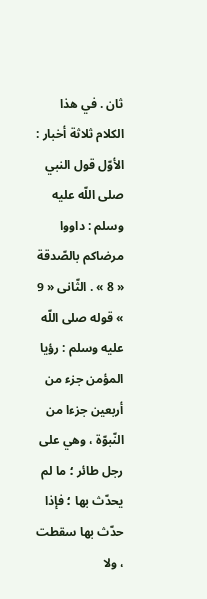ثان . في هذا الكلام ثلاثة أخبار : الأوّل قول النبي صلى اللّه عليه وسلم : داووا مرضاكم بالصّدقة « 8 » . الثّانى « 9 » قوله صلى اللّه عليه وسلم : رؤيا المؤمن جزء من أربعين جزءا من النّبوّة ، وهي على رجل طائر ؛ ما لم يحدّث بها ؛ فإذا حدّث بها سقطت ، ولا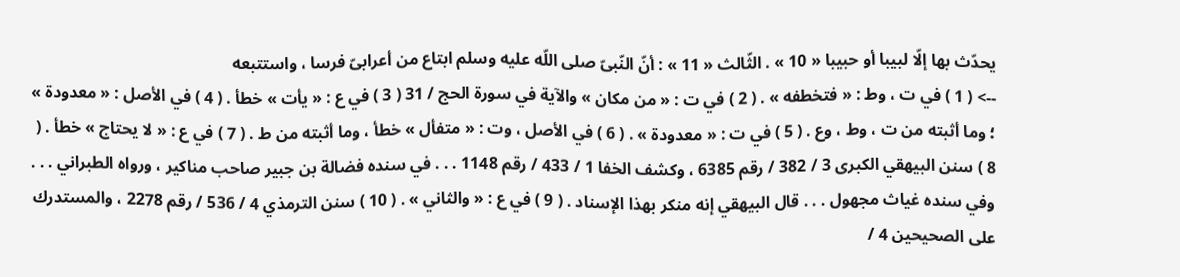يحدّث بها إلّا لبيبا أو حبيبا « 10 » . الثّالث « 11 » : أنّ النّبىّ صلى اللّه عليه وسلم ابتاع من أعرابىّ فرسا ، واستتبعه
--> ( 1 ) في ت ، وط : « فتخطفه » . ( 2 ) في ت : « من مكان » والآية في سورة الحج / 31 ( 3 ) في ع : « يأت » خطأ . ( 4 ) في الأصل : « معدودة » ؛ وما أثبته من ت ، وط ، وع . ( 5 ) في ت : « معدودة » . ( 6 ) في الأصل ، وت : « متفأل » خطأ ، وما أثبته من ط . ( 7 ) في ع : « لا يحتاج » خطأ . ( 8 ) سنن البيهقي الكبرى 3 / 382 / رقم 6385 ، وكشف الخفا 1 / 433 / رقم 1148 . . . في سنده فضالة بن جبير صاحب مناكير ، ورواه الطبراني . . . وفي سنده غياث مجهول . . . قال البيهقي إنه منكر بهذا الإسناد . ( 9 ) في ع : « والثاني » . ( 10 ) سنن الترمذي 4 / 536 / رقم 2278 ، والمستدرك على الصحيحين 4 /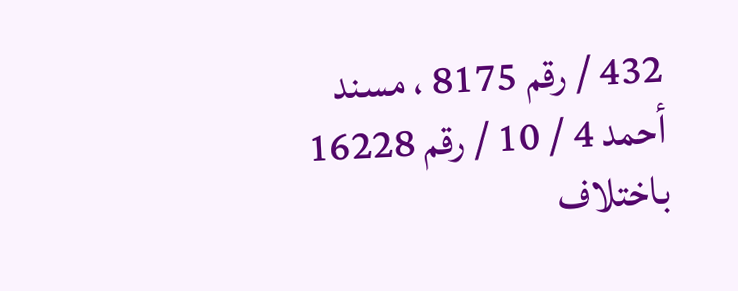432 / رقم 8175 ، مسند أحمد 4 / 10 / رقم 16228 باختلاف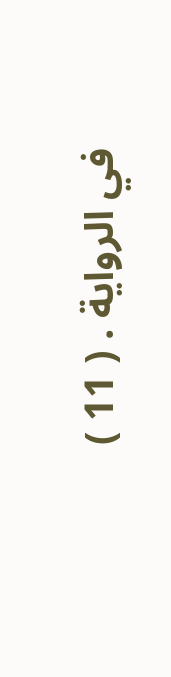في الرواية . ( 11 )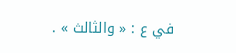في ع : « والثالث » .